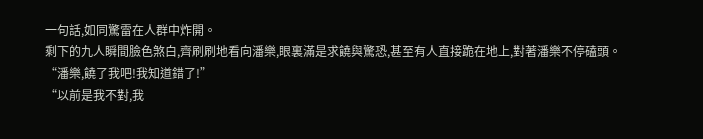一句話,如同驚雷在人群中炸開。
剩下的九人瞬間臉色煞白,齊刷刷地看向潘樂,眼裏滿是求饒與驚恐,甚至有人直接跪在地上,對著潘樂不停磕頭。
“潘樂,饒了我吧!我知道錯了!”
“以前是我不對,我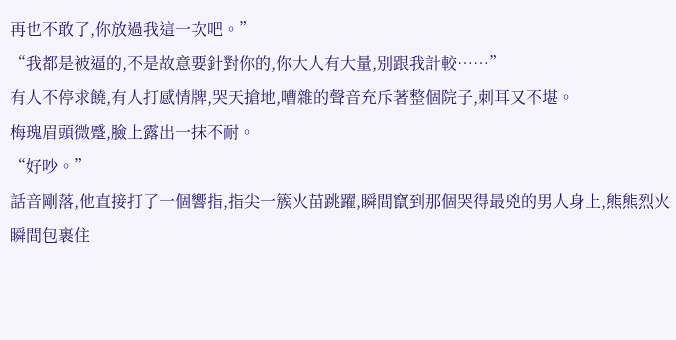再也不敢了,你放過我這一次吧。”
“我都是被逼的,不是故意要針對你的,你大人有大量,別跟我計較……”
有人不停求饒,有人打感情牌,哭天搶地,嘈雜的聲音充斥著整個院子,刺耳又不堪。
梅瑰眉頭微蹙,臉上露出一抹不耐。
“好吵。”
話音剛落,他直接打了一個響指,指尖一簇火苗跳躍,瞬間竄到那個哭得最兇的男人身上,熊熊烈火瞬間包裹住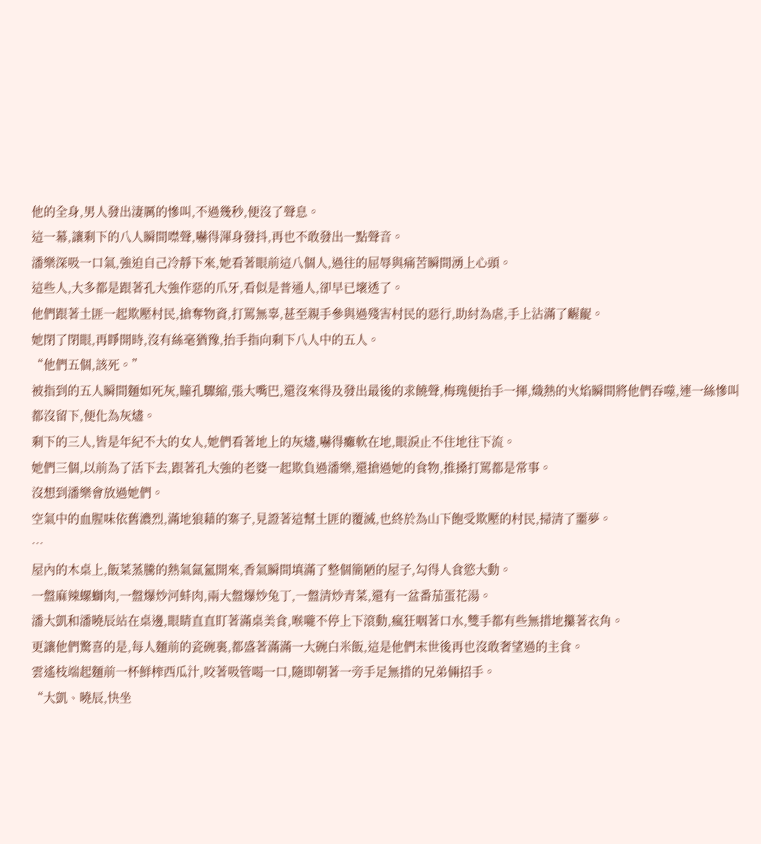他的全身,男人發出淒厲的慘叫,不過幾秒,便沒了聲息。
這一幕,讓剩下的八人瞬間噤聲,嚇得渾身發抖,再也不敢發出一點聲音。
潘樂深吸一口氣,強迫自己冷靜下來,她看著眼前這八個人,過往的屈辱與痛苦瞬間湧上心頭。
這些人,大多都是跟著孔大強作惡的爪牙,看似是普通人,卻早已壞透了。
他們跟著土匪一起欺壓村民,搶奪物資,打罵無辜,甚至親手參與過殘害村民的惡行,助紂為虐,手上沾滿了齷齪。
她閉了閉眼,再睜開時,沒有絲毫猶豫,抬手指向剩下八人中的五人。
“他們五個,該死。”
被指到的五人瞬間麵如死灰,瞳孔驟縮,張大嘴巴,還沒來得及發出最後的求饒聲,梅瑰便抬手一揮,熾熱的火焰瞬間將他們吞噬,連一絲慘叫都沒留下,便化為灰燼。
剩下的三人,皆是年紀不大的女人,她們看著地上的灰燼,嚇得癱軟在地,眼淚止不住地往下流。
她們三個,以前為了活下去,跟著孔大強的老婆一起欺負過潘樂,還搶過她的食物,推搡打罵都是常事。
沒想到潘樂會放過她們。
空氣中的血腥味依舊濃烈,滿地狼藉的寨子,見證著這幫土匪的覆滅,也終於為山下飽受欺壓的村民,掃清了噩夢。
…
屋內的木桌上,飯菜蒸騰的熱氣氤氳開來,香氣瞬間填滿了整個簡陋的屋子,勾得人食慾大動。
一盤麻辣螺螄肉,一盤爆炒河蚌肉,兩大盤爆炒兔丁,一盤清炒青菜,還有一盆番茄蛋花湯。
潘大凱和潘曉辰站在桌邊,眼睛直直盯著滿桌美食,喉嚨不停上下滾動,瘋狂咽著口水,雙手都有些無措地攥著衣角。
更讓他們驚喜的是,每人麵前的瓷碗裏,都盛著滿滿一大碗白米飯,這是他們末世後再也沒敢奢望過的主食。
雲遙枝端起麵前一杯鮮榨西瓜汁,咬著吸管喝一口,隨即朝著一旁手足無措的兄弟倆招手。
“大凱、曉辰,快坐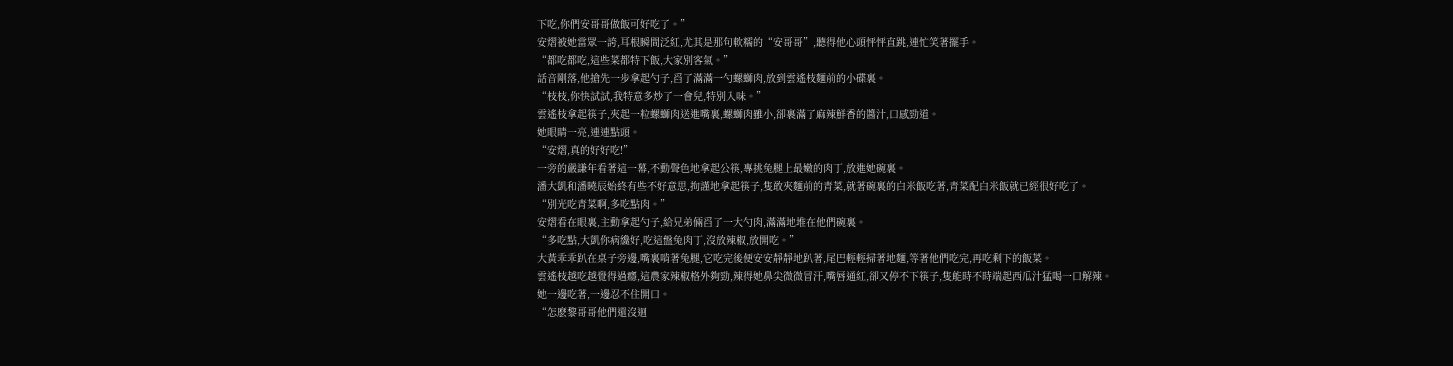下吃,你們安哥哥做飯可好吃了。”
安熠被她當眾一誇,耳根瞬間泛紅,尤其是那句軟糯的“安哥哥”,聽得他心頭怦怦直跳,連忙笑著擺手。
“都吃都吃,這些菜都特下飯,大家別客氣。”
話音剛落,他搶先一步拿起勺子,舀了滿滿一勺螺螄肉,放到雲遙枝麵前的小碟裏。
“枝枝,你快試試,我特意多炒了一會兒,特別入味。”
雲遙枝拿起筷子,夾起一粒螺螄肉送進嘴裏,螺螄肉雖小,卻裹滿了麻辣鮮香的醬汁,口感勁道。
她眼睛一亮,連連點頭。
“安熠,真的好好吃!”
一旁的嚴謙年看著這一幕,不動聲色地拿起公筷,專挑兔腿上最嫩的肉丁,放進她碗裏。
潘大凱和潘曉辰始終有些不好意思,拘謹地拿起筷子,隻敢夾麵前的青菜,就著碗裏的白米飯吃著,青菜配白米飯就已經很好吃了。
“別光吃青菜啊,多吃點肉。”
安熠看在眼裏,主動拿起勺子,給兄弟倆舀了一大勺肉,滿滿地堆在他們碗裏。
“多吃點,大凱你病纔好,吃這盤兔肉丁,沒放辣椒,放開吃。”
大黃乖乖趴在桌子旁邊,嘴裏啃著兔腿,它吃完後便安安靜靜地趴著,尾巴輕輕掃著地麵,等著他們吃完,再吃剩下的飯菜。
雲遙枝越吃越覺得過癮,這農家辣椒格外夠勁,辣得她鼻尖微微冒汗,嘴唇通紅,卻又停不下筷子,隻能時不時端起西瓜汁猛喝一口解辣。
她一邊吃著,一邊忍不住開口。
“怎麽黎哥哥他們還沒迴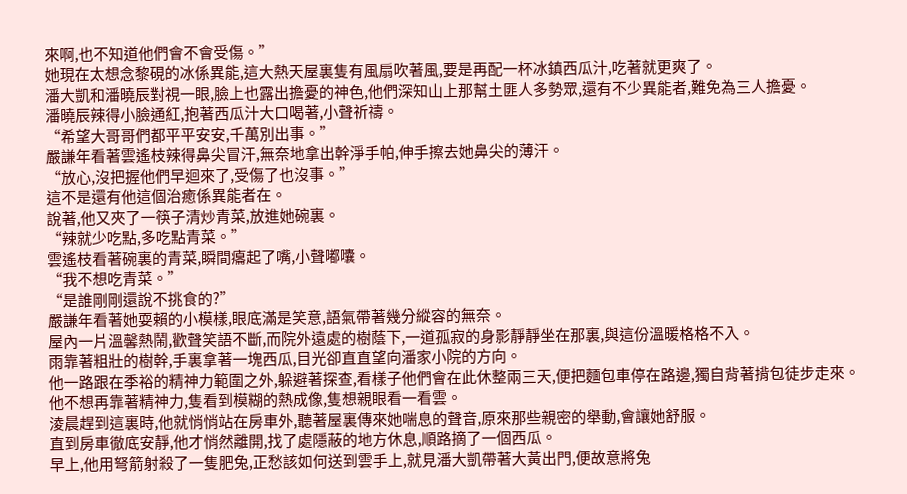來啊,也不知道他們會不會受傷。”
她現在太想念黎硯的冰係異能,這大熱天屋裏隻有風扇吹著風,要是再配一杯冰鎮西瓜汁,吃著就更爽了。
潘大凱和潘曉辰對視一眼,臉上也露出擔憂的神色,他們深知山上那幫土匪人多勢眾,還有不少異能者,難免為三人擔憂。
潘曉辰辣得小臉通紅,抱著西瓜汁大口喝著,小聲祈禱。
“希望大哥哥們都平平安安,千萬別出事。”
嚴謙年看著雲遙枝辣得鼻尖冒汗,無奈地拿出幹淨手帕,伸手擦去她鼻尖的薄汗。
“放心,沒把握他們早迴來了,受傷了也沒事。”
這不是還有他這個治癒係異能者在。
說著,他又夾了一筷子清炒青菜,放進她碗裏。
“辣就少吃點,多吃點青菜。”
雲遙枝看著碗裏的青菜,瞬間癟起了嘴,小聲嘟囔。
“我不想吃青菜。”
“是誰剛剛還說不挑食的?”
嚴謙年看著她耍賴的小模樣,眼底滿是笑意,語氣帶著幾分縱容的無奈。
屋內一片溫馨熱鬧,歡聲笑語不斷,而院外遠處的樹蔭下,一道孤寂的身影靜靜坐在那裏,與這份溫暖格格不入。
雨靠著粗壯的樹幹,手裏拿著一塊西瓜,目光卻直直望向潘家小院的方向。
他一路跟在季裕的精神力範圍之外,躲避著探查,看樣子他們會在此休整兩三天,便把麵包車停在路邊,獨自背著揹包徒步走來。
他不想再靠著精神力,隻看到模糊的熱成像,隻想親眼看一看雲。
淩晨趕到這裏時,他就悄悄站在房車外,聽著屋裏傳來她喘息的聲音,原來那些親密的舉動,會讓她舒服。
直到房車徹底安靜,他才悄然離開,找了處隱蔽的地方休息,順路摘了一個西瓜。
早上,他用弩箭射殺了一隻肥兔,正愁該如何送到雲手上,就見潘大凱帶著大黃出門,便故意將兔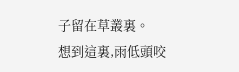子留在草叢裏。
想到這裏,雨低頭咬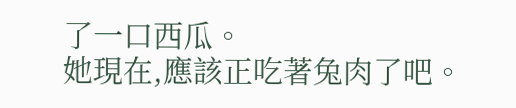了一口西瓜。
她現在,應該正吃著兔肉了吧。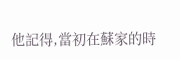他記得,當初在蘇家的時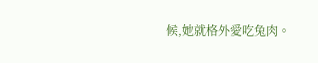候,她就格外愛吃兔肉。